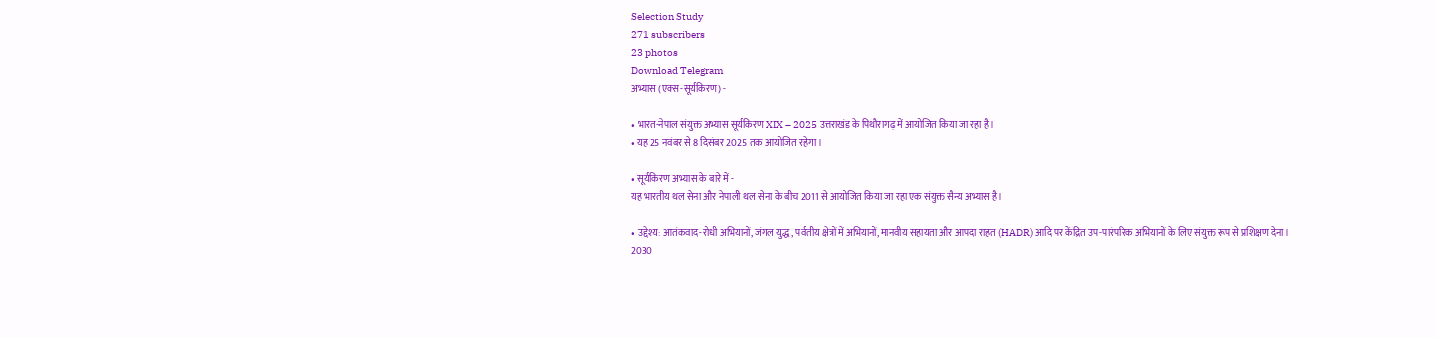Selection Study
271 subscribers
23 photos
Download Telegram
अभ्यास (एक्स-सूर्यकिरण) -

• भारत-नेपाल संयुक्त अभ्यास सूर्यकिरण XIX – 2025 उत्तराखंड के पिथौरागढ़ में आयोजित किया जा रहा है।
• यह 25 नवंबर से 8 दिसंबर 2025 तक आयोजित रहेगा।

• सूर्यकिरण अभ्यास के बारे में -
यह भारतीय थल सेना और नेपाली थल सेना के बीच 2011 से आयोजित किया जा रहा एक संयुक्त सैन्य अभ्यास है।

• उद्देश्य: आतंकवाद-रोधी अभियानों, जंगल युद्ध, पर्वतीय क्षेत्रों में अभियानों, मानवीय सहायता और आपदा राहत (HADR) आदि पर केंद्रित उप-पारंपरिक अभियानों के लिए संयुक्त रूप से प्रशिक्षण देना।
2030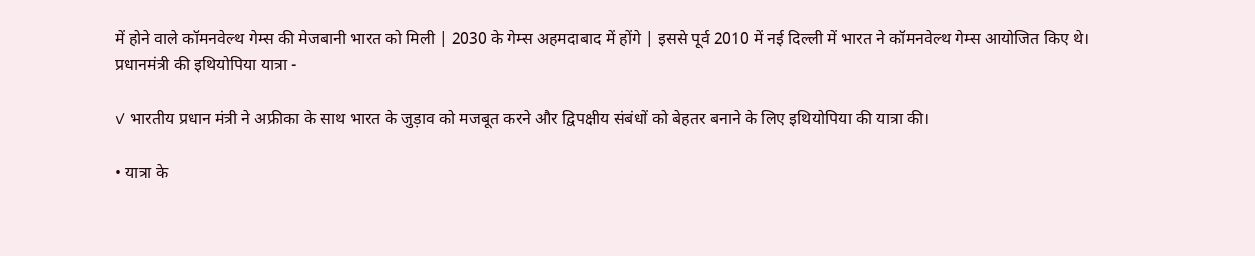में होने वाले कॉमनवेल्थ गेम्स की मेजबानी भारत को मिली | 2030 के गेम्स अहमदाबाद में होंगे | इससे पूर्व 2010 में नई दिल्ली में भारत ने कॉमनवेल्थ गेम्स आयोजित किए थे।
प्रधानमंत्री की इथियोपिया यात्रा -

✓ भारतीय प्रधान मंत्री ने अफ्रीका के साथ भारत के जुड़ाव को मजबूत करने और द्विपक्षीय संबंधों को बेहतर बनाने के लिए इथियोपिया की यात्रा की।

• यात्रा के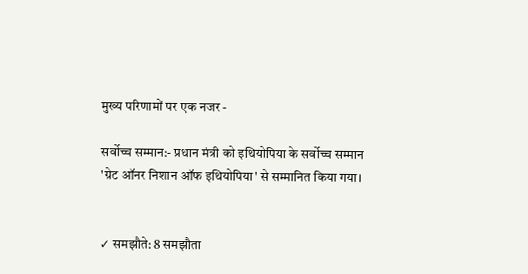मुख्य परिणामों पर एक नजर -

सर्वोच्च सम्मान:- प्रधान मंत्री को इथियोपिया के सर्वोच्च सम्मान 'ग्रेट ऑनर निशान ऑफ इथियोपिया' से सम्मानित किया गया।


✓ समझौते: 8 समझौता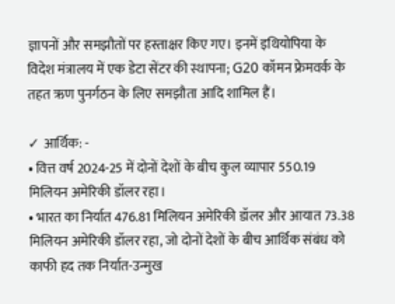ज्ञापनों और समझौतों पर हस्ताक्षर किए गए। इनमें इथियोपिया के विदेश मंत्रालय में एक डेटा सेंटर की स्थापना; G20 कॉमन फ्रेमवर्क के तहत ऋण पुनर्गठन के लिए समझौता आदि शामिल हैं।

✓ आर्थिक: -
• वित्त वर्ष 2024-25 में दोनों देशों के बीच कुल व्यापार 550.19 मिलियन अमेरिकी डॉलर रहा।
• भारत का निर्यात 476.81 मिलियन अमेरिकी डॉलर और आयात 73.38 मिलियन अमेरिकी डॉलर रहा, जो दोनों देशों के बीच आर्थिक संबंध को काफी हद तक निर्यात-उन्मुख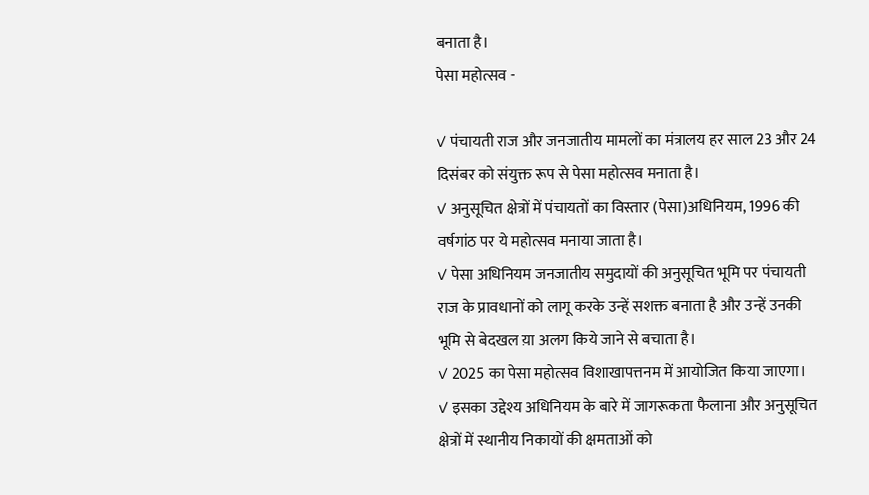बनाता है।
पेसा महोत्सव -

✓ पंचायती राज और जनजातीय मामलों का मंत्रालय हर साल 23 और 24 दिसंबर को संयुक्त रूप से पेसा महोत्सव मनाता है।
✓ अनुसूचित क्षेत्रों में पंचायतों का विस्तार (पेसा)अधिनियम, 1996 की वर्षगांठ पर ये महोत्सव मनाया जाता है।
✓ पेसा अधिनियम जनजातीय समुदायों की अनुसूचित भूमि पर पंचायती राज के प्रावधानों को लागू करके उन्हें सशक्त बनाता है और उन्हें उनकी भूमि से बेदखल य़ा अलग किये जाने से बचाता है।
✓ 2025 का पेसा महोत्सव विशाखापत्तनम में आयोजित किया जाएगा।
✓ इसका उद्देश्य अधिनियम के बारे में जागरूकता फैलाना और अनुसूचित क्षेत्रों में स्थानीय निकायों की क्षमताओं को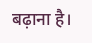बढ़ाना है।